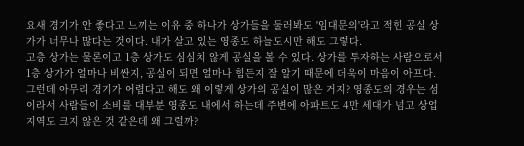요새 경기가 안 좋다고 느끼는 이유 중 하나가 상가들을 둘러봐도 '임대문의'라고 적힌 공실 상가가 너무나 많다는 것이다. 내가 살고 있는 영종도 하늘도시만 해도 그렇다.
고층 상가는 물론이고 1층 상가도 심심치 않게 공실을 볼 수 있다. 상가를 투자하는 사람으로서 1층 상가가 얼마나 비싼지, 공실이 되면 얼마나 힘든지 잘 알기 때문에 더욱이 마음이 아프다.
그런데 아무리 경기가 어렵다고 해도 왜 이렇게 상가의 공실이 많은 거지? 영종도의 경우는 섬이라서 사람들이 소비를 대부분 영종도 내에서 하는데 주변에 아파트도 4만 세대가 넘고 상업지역도 크지 않은 것 같은데 왜 그럴까?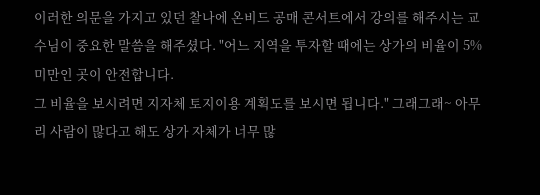이러한 의문을 가지고 있던 찰나에 온비드 공매 콘서트에서 강의를 해주시는 교수님이 중요한 말씀을 해주셨다. "어느 지역을 투자할 때에는 상가의 비율이 5% 미만인 곳이 안전합니다.
그 비율을 보시려면 지자체 토지이용 계획도를 보시면 됩니다." 그래그래~ 아무리 사람이 많다고 해도 상가 자체가 너무 많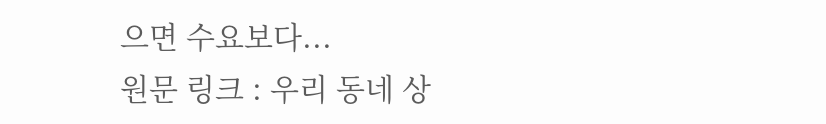으면 수요보다...
원문 링크 : 우리 동네 상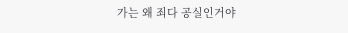가는 왜 죄다 공실인거야